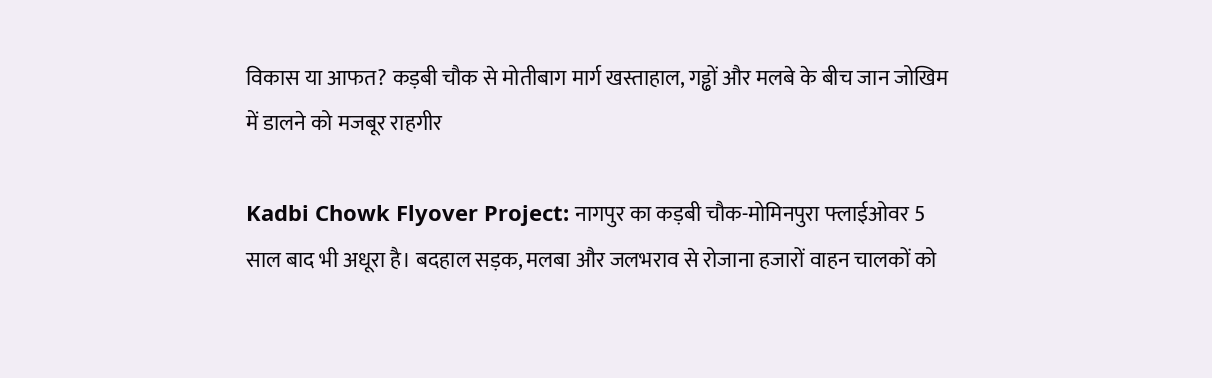विकास या आफत? कड़बी चौक से मोतीबाग मार्ग खस्ताहाल, गड्ढों और मलबे के बीच जान जोखिम में डालने को मजबूर राहगीर

Kadbi Chowk Flyover Project: नागपुर का कड़बी चौक-मोमिनपुरा फ्लाईओवर 5 साल बाद भी अधूरा है। बदहाल सड़क, मलबा और जलभराव से रोजाना हजारों वाहन चालकों को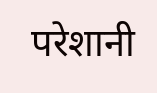परेशानी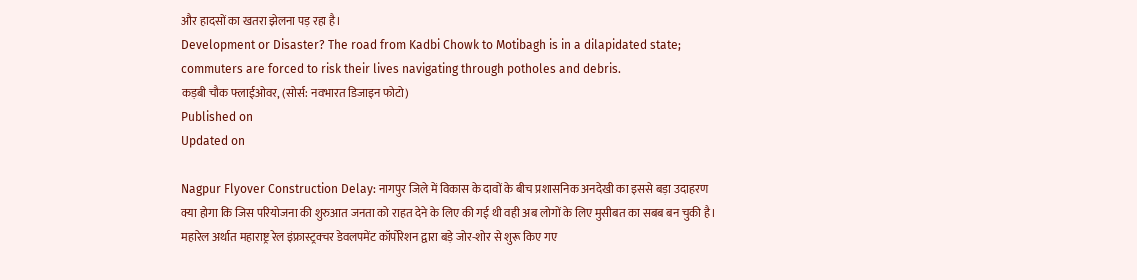और हादसों का खतरा झेलना पड़ रहा है।
Development or Disaster? The road from Kadbi Chowk to Motibagh is in a dilapidated state; commuters are forced to risk their lives navigating through potholes and debris.
कड़बी चौक फ्लाईओवर, (सोर्स: नवभारत डिजाइन फोटो)
Published on
Updated on

Nagpur Flyover Construction Delay: नागपुर जिले में विकास के दावों के बीच प्रशासनिक अनदेखी का इससे बड़ा उदाहरण क्या होगा कि जिस परियोजना की शुरुआत जनता को राहत देने के लिए की गई थी वही अब लोगों के लिए मुसीबत का सबब बन चुकी है। महारेल अर्थात महाराष्ट्र रेल इंफ्रास्ट्रक्चर डेवलपमेंट कॉर्पोरेशन द्वारा बड़े जोर-शोर से शुरू किए गए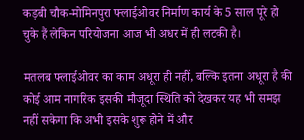कड़बी चौक-मोमिनपुरा फ्लाईओवर निर्माण कार्य के 5 साल पूरे हो चुके हैं लेकिन परियोजना आज भी अधर में ही लटकी है।

मतलब फ्लाईओवर का काम अधूरा ही नहीं, बल्कि इतना अधूरा है की कोई आम नागरिक इसकी मौजूदा स्थिति को देखकर यह भी समझ नहीं सकेगा कि अभी इसके शुरू होने में और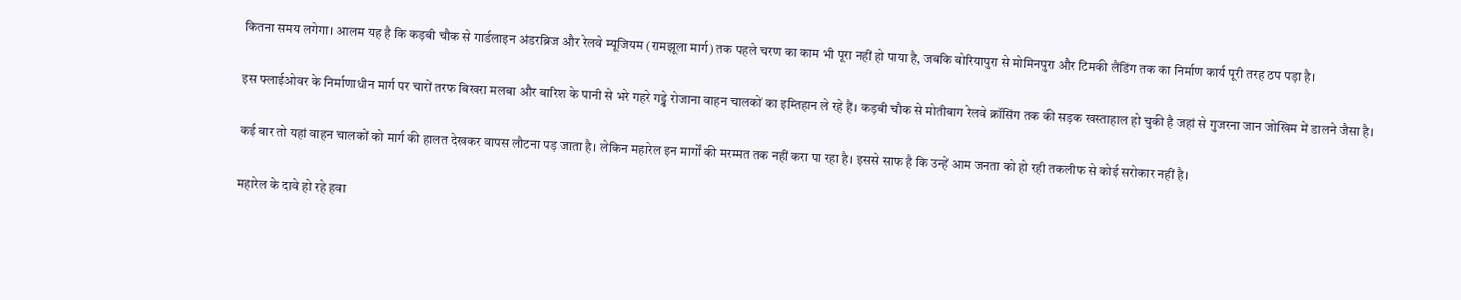कितना समय लगेगा। आलम यह है कि कड़बी चौक से गार्डलाइन अंडरब्रिज और रेलवे म्यूजियम (रामझूला मार्ग) तक पहले चरण का काम भी पूरा नहीं हो पाया है, जबकि बोरियापुरा से मोमिनपुरा और टिमकी लैंडिंग तक का निर्माण कार्य पूरी तरह ठप पड़ा है।

इस फ्लाईओवर के निर्माणाधीन मार्ग पर चारों तरफ बिखरा मलबा और बारिश के पानी से भरे गहरे गड्ढे रोजाना वाहन चालकों का इम्तिहान ले रहे हैं। कड़बी चौक से मोतीबाग रेलवे क्रॉसिंग तक की सड़क खस्ताहाल हो चुकी है जहां से गुजरना जान जोखिम में डालने जैसा है।

कई बार तो यहां वाहन चालकों को मार्ग की हालत देखकर वापस लौटना पड़ जाता है। लेकिन महारेल इन मार्गों की मरम्मत तक नहीं करा पा रहा है। इससे साफ है कि उन्हें आम जनता को हो रही तकलीफ से कोई सरोकार नहीं है।

महारेल के दावे हो रहे हवा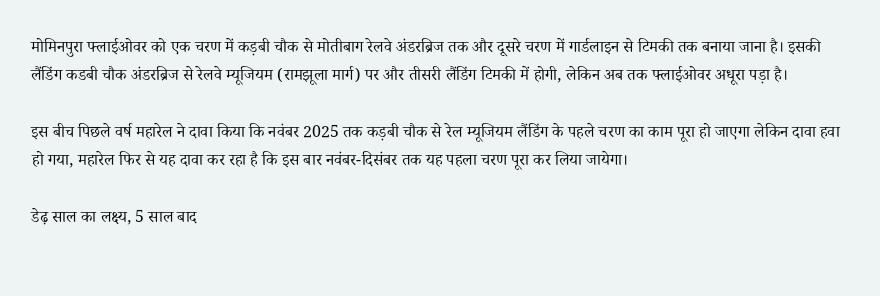मोमिनपुरा फ्लाईओवर को एक चरण में कड़बी चौक से मोतीबाग रेलवे अंडरब्रिज तक और दूसरे चरण में गार्डलाइन से टिमकी तक बनाया जाना है। इसकी लैंडिंग कडबी चौक अंडरब्रिज से रेलवे म्यूजियम (रामझूला मार्ग) पर और तीसरी लैंडिंग टिमकी में होगी, लेकिन अब तक फ्लाईओवर अधूरा पड़ा है।

इस बीच पिछले वर्ष महारेल ने दावा किया कि नवंबर 2025 तक कड़बी चौक से रेल म्यूजियम लैंडिंग के पहले चरण का काम पूरा हो जाएगा लेकिन दावा हवा हो गया, महारेल फिर से यह दावा कर रहा है कि इस बार नवंबर-दिसंबर तक यह पहला चरण पूरा कर लिया जायेगा।

डेढ़ साल का लक्ष्य, 5 साल बाद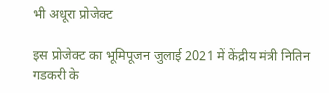भी अधूरा प्रोजेक्ट

इस प्रोजेक्ट का भूमिपूजन जुलाई 2021 में केंद्रीय मंत्री नितिन गडकरी के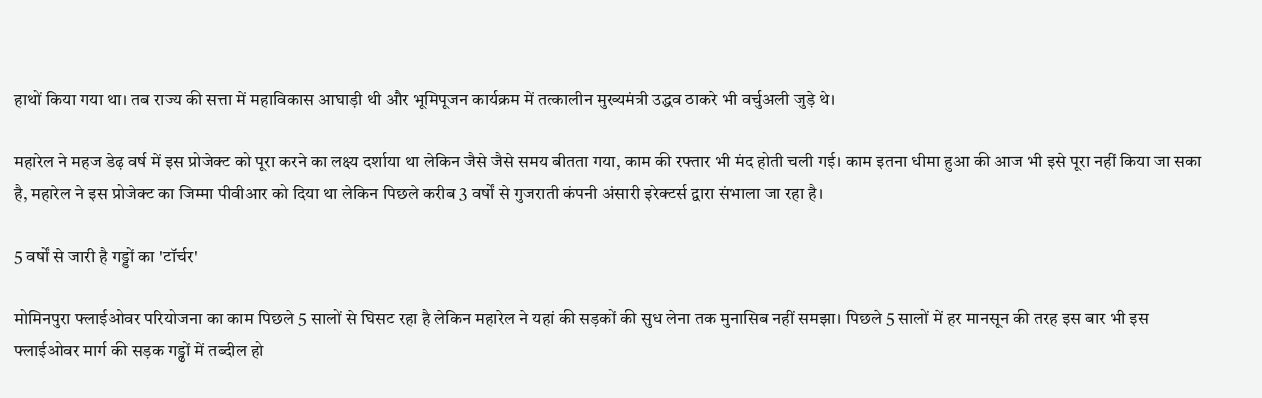हाथों किया गया था। तब राज्य की सत्ता में महाविकास आघाड़ी थी और भूमिपूजन कार्यक्रम में तत्कालीन मुख्यमंत्री उद्धव ठाकरे भी वर्चुअली जुड़े थे।

महारेल ने महज डेढ़ वर्ष में इस प्रोजेक्ट को पूरा करने का लक्ष्य दर्शाया था लेकिन जैसे जैसे समय बीतता गया, काम की रफ्तार भी मंद होती चली गई। काम इतना धीमा हुआ की आज भी इसे पूरा नहीं किया जा सका है, महारेल ने इस प्रोजेक्ट का जिम्मा पीवीआर को दिया था लेकिन पिछले करीब 3 वर्षों से गुजराती कंपनी अंसारी इरेक्टर्स द्वारा संभाला जा रहा है।

5 वर्षों से जारी है गड्डों का 'टॉर्चर'

मोमिनपुरा फ्लाईओवर परियोजना का काम पिछले 5 सालों से घिसट रहा है लेकिन महारेल ने यहां की सड़कों की सुध लेना तक मुनासिब नहीं समझा। पिछले 5 सालों में हर मानसून की तरह इस बार भी इस फ्लाईओवर मार्ग की सड़क गड्ढों में तब्दील हो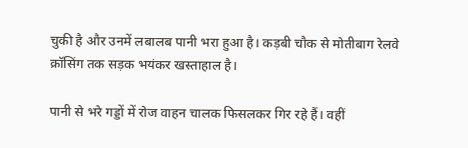चुकी है और उनमें लबालब पानी भरा हुआ है। कड़बी चौक से मोतीबाग रेलवे क्रॉसिंग तक सड़क भयंकर खस्ताहाल है।

पानी से भरे गड्डों में रोज वाहन चालक फिसलकर गिर रहे हैं। वहीं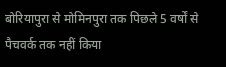बोरियापुरा से मोमिनपुरा तक पिछले 5 वर्षों से पैचवर्क तक नहीं किया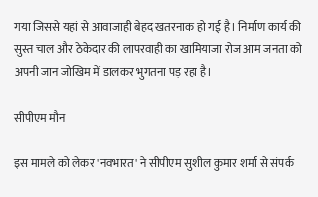गया जिससे यहां से आवाजाही बेहद खतरनाक हो गई है। निर्माण कार्य की सुस्त चाल और ठेकेदार की लापरवाही का खामियाजा रोज आम जनता को अपनी जान जोखिम में डालकर भुगतना पड़ रहा है।

सीपीएम मौन

इस मामले को लेकर 'नवभारत' ने सीपीएम सुशील कुमार शर्मा से संपर्क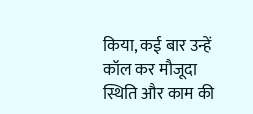किया, कई बार उन्हें कॉल कर मौजूदा स्थिति और काम की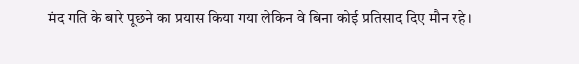मंद गति के बारे पूछने का प्रयास किया गया लेकिन वे बिना कोई प्रतिसाद दिए मौन रहे।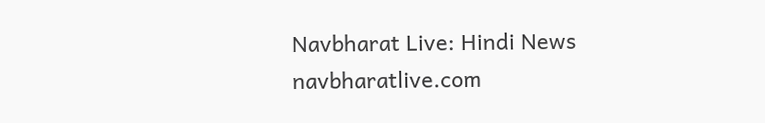Navbharat Live: Hindi News
navbharatlive.com